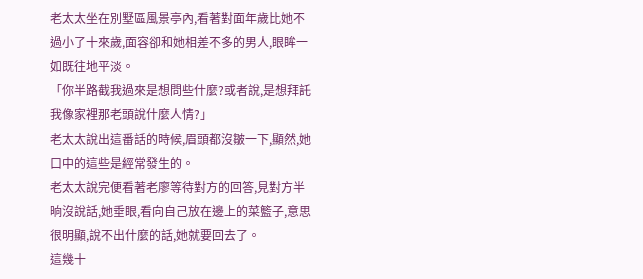老太太坐在別墅區風景亭內,看著對面年歲比她不過小了十來歲,面容卻和她相差不多的男人,眼眸一如既往地平淡。
「你半路截我過來是想問些什麼?或者說,是想拜託我像家裡那老頭說什麼人情?」
老太太說出這番話的時候,眉頭都沒皺一下,顯然,她口中的這些是經常發生的。
老太太說完便看著老廖等待對方的回答,見對方半晌沒說話,她垂眼,看向自己放在邊上的菜籃子,意思很明顯,說不出什麼的話,她就要回去了。
這幾十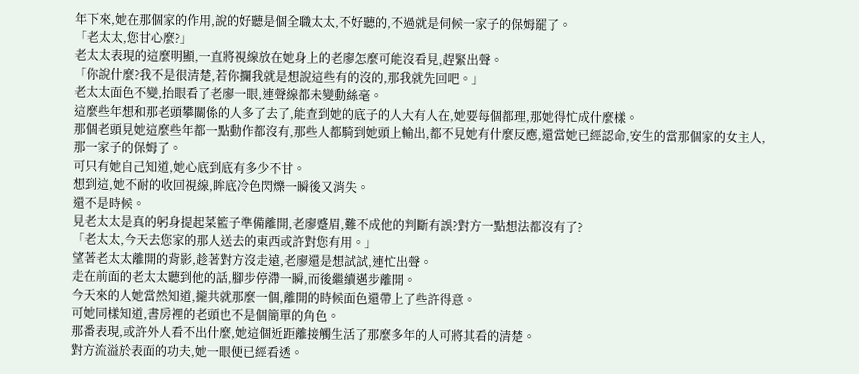年下來,她在那個家的作用,說的好聽是個全職太太,不好聽的,不過就是伺候一家子的保姆罷了。
「老太太,您甘心麼?」
老太太表現的這麼明顯,一直將視線放在她身上的老廖怎麼可能沒看見,趕緊出聲。
「你說什麼?我不是很清楚,若你攔我就是想說這些有的沒的,那我就先回吧。」
老太太面色不變,抬眼看了老廖一眼,連聲線都未變動絲毫。
這麼些年想和那老頭攀關係的人多了去了,能查到她的底子的人大有人在,她要每個都理,那她得忙成什麼樣。
那個老頭見她這麼些年都一點動作都沒有,那些人都騎到她頭上輸出,都不見她有什麼反應,還當她已經認命,安生的當那個家的女主人,那一家子的保姆了。
可只有她自己知道,她心底到底有多少不甘。
想到這,她不耐的收回視線,眸底冷色閃爍一瞬後又消失。
還不是時候。
見老太太是真的躬身提起菜籃子準備離開,老廖蹙眉,難不成他的判斷有誤?對方一點想法都沒有了?
「老太太,今天去您家的那人送去的東西或許對您有用。」
望著老太太離開的背影,趁著對方沒走遠,老廖還是想試試,連忙出聲。
走在前面的老太太聽到他的話,腳步停滯一瞬,而後繼續邁步離開。
今天來的人她當然知道,攏共就那麼一個,離開的時候面色還帶上了些許得意。
可她同樣知道,書房裡的老頭也不是個簡單的角色。
那番表現,或許外人看不出什麼,她這個近距離接觸生活了那麼多年的人可將其看的清楚。
對方流溢於表面的功夫,她一眼便已經看透。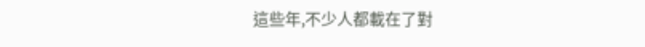這些年,不少人都載在了對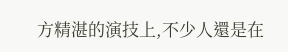方精湛的演技上,不少人還是在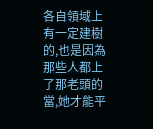各自領域上有一定建樹的,也是因為那些人都上了那老頭的當,她才能平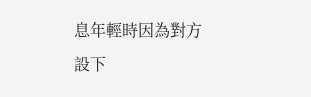息年輕時因為對方設下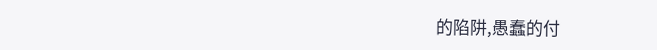的陷阱,愚蠢的付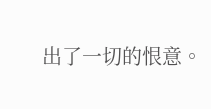出了一切的恨意。